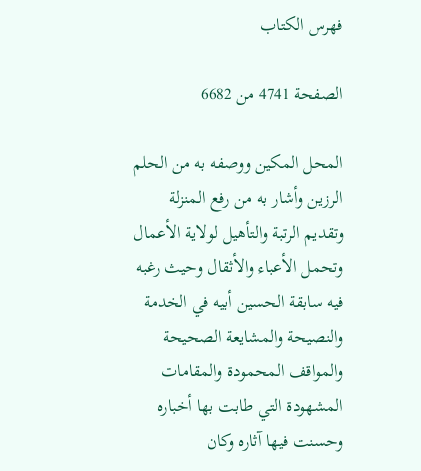فهرس الكتاب

الصفحة 4741 من 6682

المحل المكين ووصفه به من الحلم الرزين وأشار به من رفع المنزلة وتقديم الرتبة والتأهيل لولاية الأعمال وتحمل الأعباء والأثقال وحيث رغبه فيه سابقة الحسين أبيه في الخدمة والنصيحة والمشايعة الصحيحة والمواقف المحمودة والمقامات المشهودة التي طابت بها أخباره وحسنت فيها آثاره وكان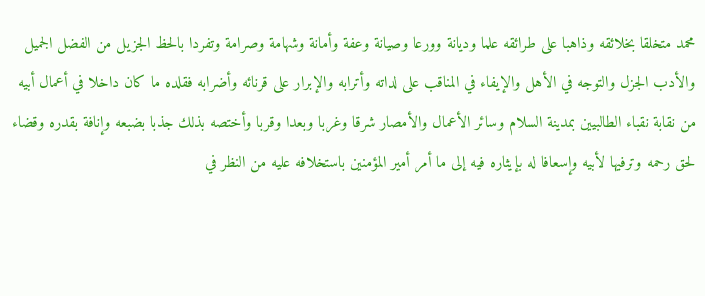محمد متخلقا بخلائقه وذاهبا على طرائقه علما وديانة وورعا وصيانة وعفة وأمانة وشهامة وصرامة وتفردا بالحظ الجزيل من الفضل الجميل والأدب الجزل والتوجه في الأهل والإيفاء في المناقب على لداته وأترابه والإبرار على قرنائه وأضرابه فقلده ما كان داخلا في أعمال أبيه من نقابة نقباء الطالبيين بمدينة السلام وسائر الأعمال والأمصار شرقا وغربا وبعدا وقربا وأختصه بذلك جذبا بضبعه وإنافة بقدره وقضاء لحق رحمه وترفيها لأبيه وإسعافا له بإيثاره فيه إلى ما أمر أمير المؤمنين باستخلافه عليه من النظر في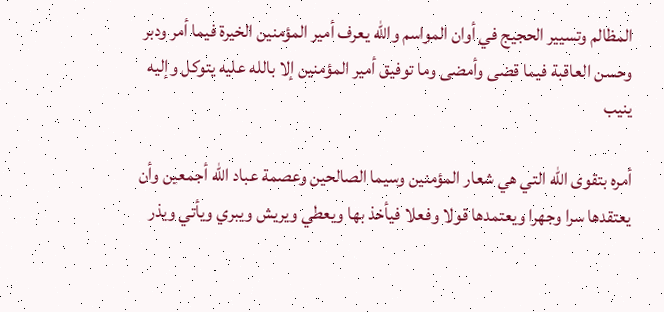المظالم وتسيير الحجيج في أوان المواسم والله يعرف أمير المؤمنين الخيرة فيما أمر ودبر وحسن العاقبة فيما قضى وأمضى وما توفيق أمير المؤمنين إلا بالله عليه يتوكل وإليه ينيب

أمره بتقوى الله التي هي شعار المؤمنين وسيما الصالحين وعصمة عباد الله أجمعين وأن يعتقدها سرا وجهرا ويعتمدها قولا وفعلا فيأخذ بها ويعطي ويريش ويبري ويأتي ويذر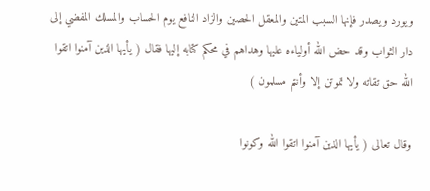ويورد ويصدر فإنها السبب المتين والمعقل الحصين والزاد النافع يوم الحساب والمسلك المفضي إلى دار الثواب وقد حض الله أولياءه عليها وهداهم في محكم كتابه إليها فقال ( يأيها الذين آمنوا اتقوا الله حق تقاته ولا تموتن إلا وأنتم مسلمون )

وقال تعالى ( يأيها الذين آمنوا اتقوا الله وكونوا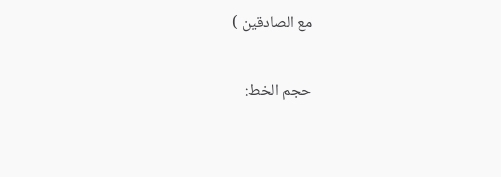مع الصادقين )

حجم الخط: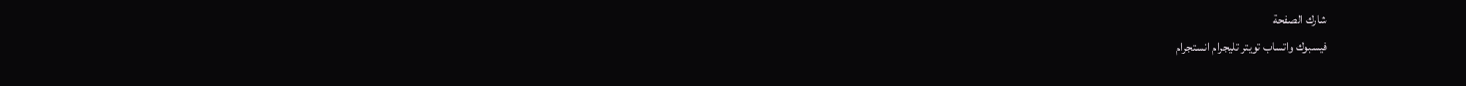شارك الصفحة
فيسبوك واتساب تويتر تليجرام انستجرام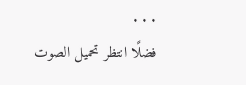. . .
فضلًا انتظر تحميل الصوت